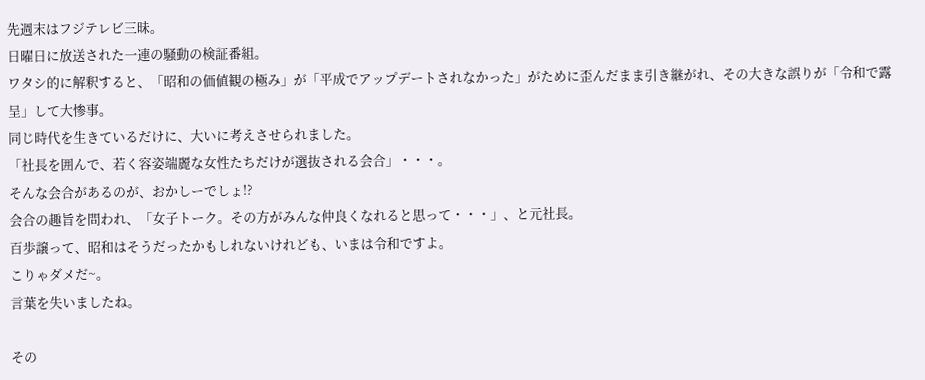先週末はフジテレビ三昧。
日曜日に放送された一連の騒動の検証番組。
ワタシ的に解釈すると、「昭和の価値観の極み」が「平成でアップデートされなかった」がために歪んだまま引き継がれ、その大きな誤りが「令和で露呈」して大惨事。
同じ時代を生きているだけに、大いに考えさせられました。
「社長を囲んで、若く容姿端麗な女性たちだけが選抜される会合」・・・。
そんな会合があるのが、おかしーでしょ!?
会合の趣旨を問われ、「女子トーク。その方がみんな仲良くなれると思って・・・」、と元社長。
百歩譲って、昭和はそうだったかもしれないけれども、いまは令和ですよ。
こりゃダメだ~。
言葉を失いましたね。

その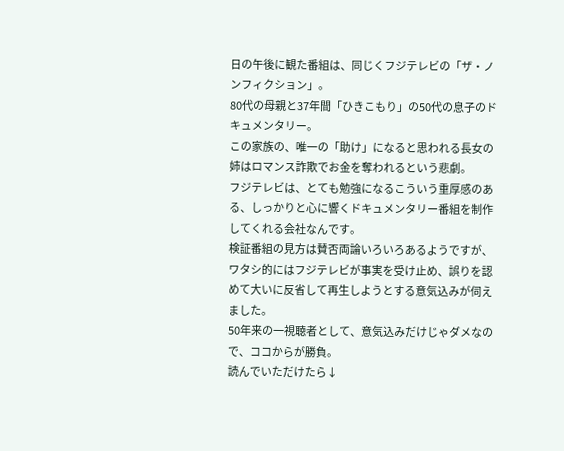日の午後に観た番組は、同じくフジテレビの「ザ・ノンフィクション」。
80代の母親と37年間「ひきこもり」の50代の息子のドキュメンタリー。
この家族の、唯一の「助け」になると思われる長女の姉はロマンス詐欺でお金を奪われるという悲劇。
フジテレビは、とても勉強になるこういう重厚感のある、しっかりと心に響くドキュメンタリー番組を制作してくれる会社なんです。
検証番組の見方は賛否両論いろいろあるようですが、ワタシ的にはフジテレビが事実を受け止め、誤りを認めて大いに反省して再生しようとする意気込みが伺えました。
50年来の一視聴者として、意気込みだけじゃダメなので、ココからが勝負。
読んでいただけたら↓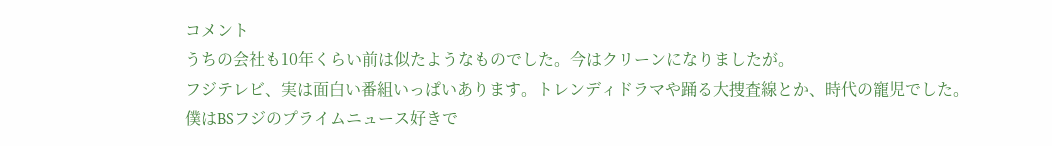コメント
うちの会社も10年くらい前は似たようなものでした。今はクリーンになりましたが。
フジテレビ、実は面白い番組いっぱいあります。トレンディドラマや踊る大捜査線とか、時代の寵児でした。僕はBSフジのプライムニュース好きで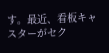す。最近、看板キャスターがセク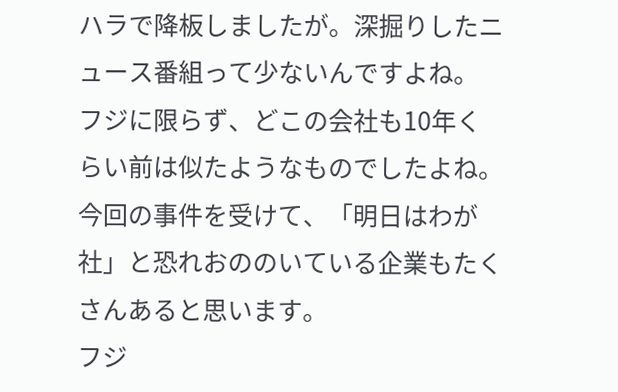ハラで降板しましたが。深掘りしたニュース番組って少ないんですよね。
フジに限らず、どこの会社も10年くらい前は似たようなものでしたよね。
今回の事件を受けて、「明日はわが社」と恐れおののいている企業もたくさんあると思います。
フジ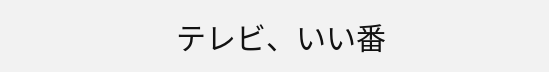テレビ、いい番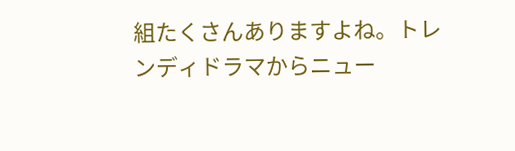組たくさんありますよね。トレンディドラマからニュー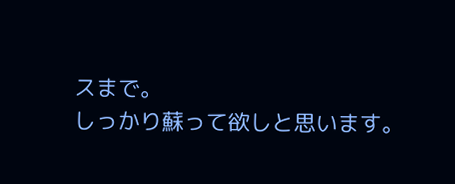スまで。
しっかり蘇って欲しと思います。